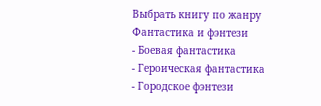Выбрать книгу по жанру
Фантастика и фэнтези
- Боевая фантастика
- Героическая фантастика
- Городское фэнтези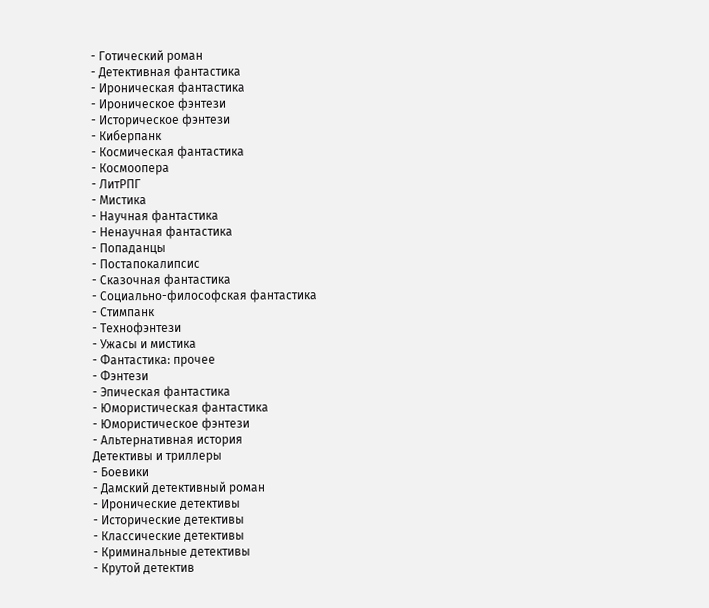- Готический роман
- Детективная фантастика
- Ироническая фантастика
- Ироническое фэнтези
- Историческое фэнтези
- Киберпанк
- Космическая фантастика
- Космоопера
- ЛитРПГ
- Мистика
- Научная фантастика
- Ненаучная фантастика
- Попаданцы
- Постапокалипсис
- Сказочная фантастика
- Социально-философская фантастика
- Стимпанк
- Технофэнтези
- Ужасы и мистика
- Фантастика: прочее
- Фэнтези
- Эпическая фантастика
- Юмористическая фантастика
- Юмористическое фэнтези
- Альтернативная история
Детективы и триллеры
- Боевики
- Дамский детективный роман
- Иронические детективы
- Исторические детективы
- Классические детективы
- Криминальные детективы
- Крутой детектив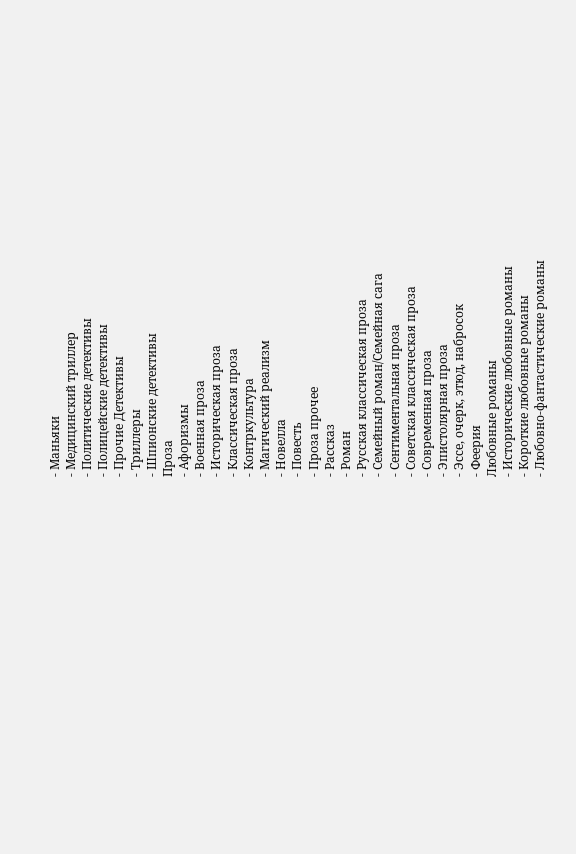- Маньяки
- Медицинский триллер
- Политические детективы
- Полицейские детективы
- Прочие Детективы
- Триллеры
- Шпионские детективы
Проза
- Афоризмы
- Военная проза
- Историческая проза
- Классическая проза
- Контркультура
- Магический реализм
- Новелла
- Повесть
- Проза прочее
- Рассказ
- Роман
- Русская классическая проза
- Семейный роман/Семейная сага
- Сентиментальная проза
- Советская классическая проза
- Современная проза
- Эпистолярная проза
- Эссе, очерк, этюд, набросок
- Феерия
Любовные романы
- Исторические любовные романы
- Короткие любовные романы
- Любовно-фантастические романы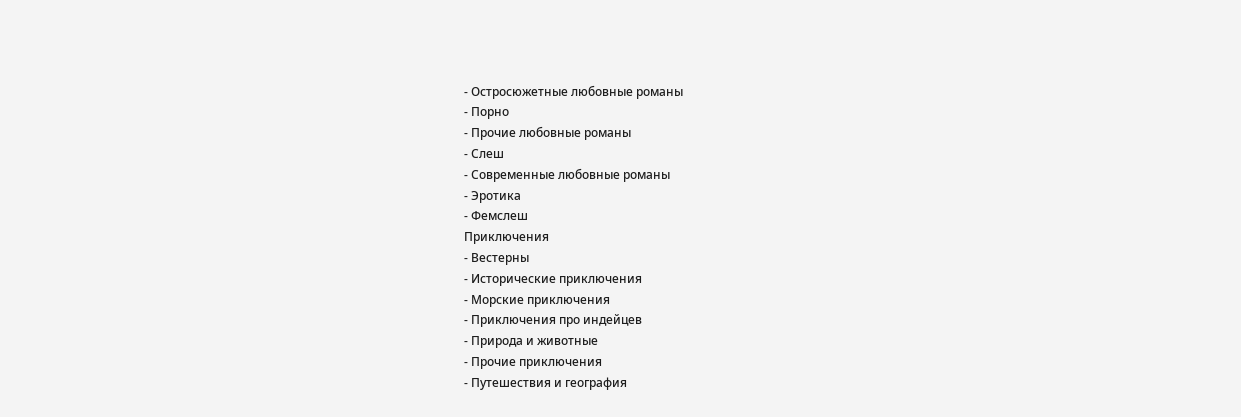- Остросюжетные любовные романы
- Порно
- Прочие любовные романы
- Слеш
- Современные любовные романы
- Эротика
- Фемслеш
Приключения
- Вестерны
- Исторические приключения
- Морские приключения
- Приключения про индейцев
- Природа и животные
- Прочие приключения
- Путешествия и география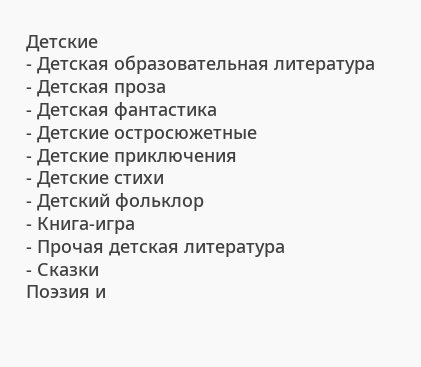Детские
- Детская образовательная литература
- Детская проза
- Детская фантастика
- Детские остросюжетные
- Детские приключения
- Детские стихи
- Детский фольклор
- Книга-игра
- Прочая детская литература
- Сказки
Поэзия и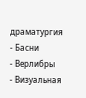драматургия
- Басни
- Верлибры
- Визуальная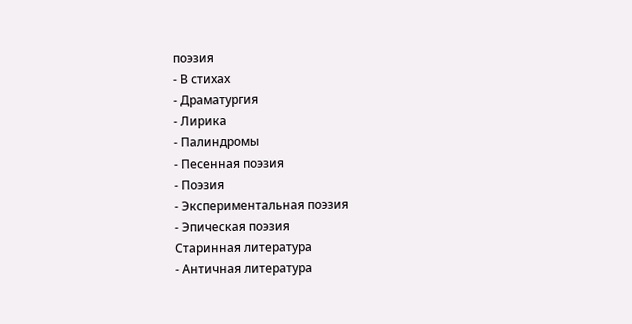поэзия
- В стихах
- Драматургия
- Лирика
- Палиндромы
- Песенная поэзия
- Поэзия
- Экспериментальная поэзия
- Эпическая поэзия
Старинная литература
- Античная литература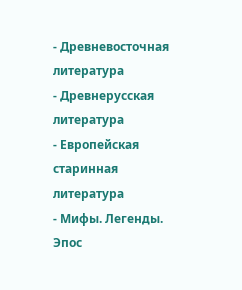- Древневосточная литература
- Древнерусская литература
- Европейская старинная литература
- Мифы. Легенды. Эпос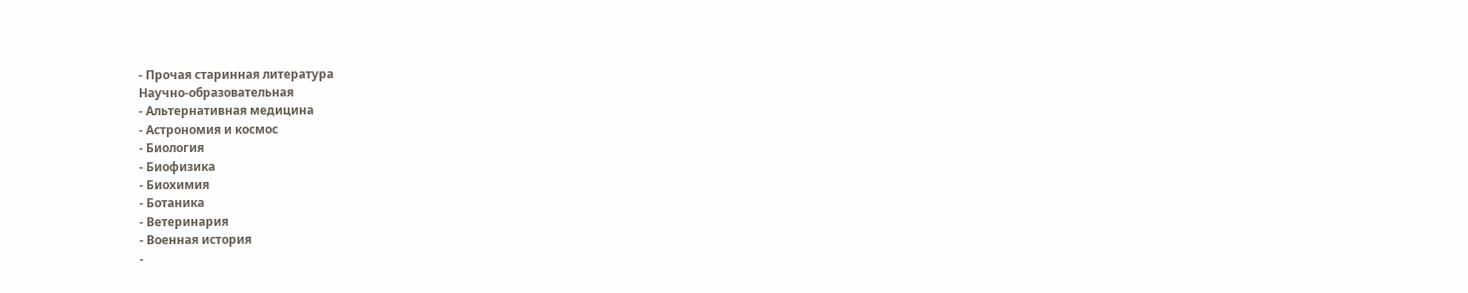- Прочая старинная литература
Научно-образовательная
- Альтернативная медицина
- Астрономия и космос
- Биология
- Биофизика
- Биохимия
- Ботаника
- Ветеринария
- Военная история
-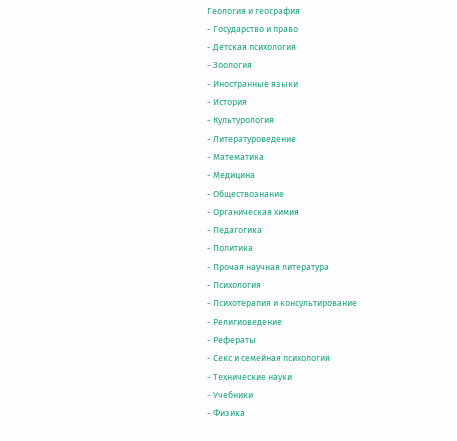Геология и география
- Государство и право
- Детская психология
- Зоология
- Иностранные языки
- История
- Культурология
- Литературоведение
- Математика
- Медицина
- Обществознание
- Органическая химия
- Педагогика
- Политика
- Прочая научная литература
- Психология
- Психотерапия и консультирование
- Религиоведение
- Рефераты
- Секс и семейная психология
- Технические науки
- Учебники
- Физика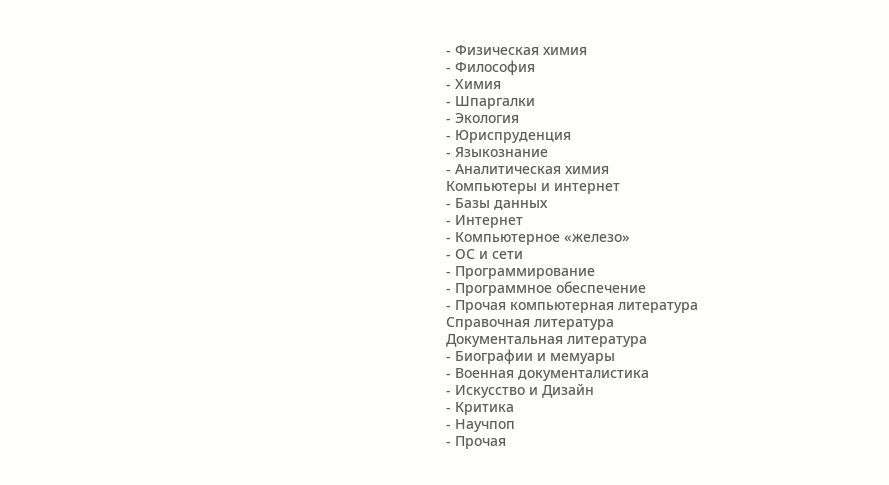- Физическая химия
- Философия
- Химия
- Шпаргалки
- Экология
- Юриспруденция
- Языкознание
- Аналитическая химия
Компьютеры и интернет
- Базы данных
- Интернет
- Компьютерное «железо»
- ОС и сети
- Программирование
- Программное обеспечение
- Прочая компьютерная литература
Справочная литература
Документальная литература
- Биографии и мемуары
- Военная документалистика
- Искусство и Дизайн
- Критика
- Научпоп
- Прочая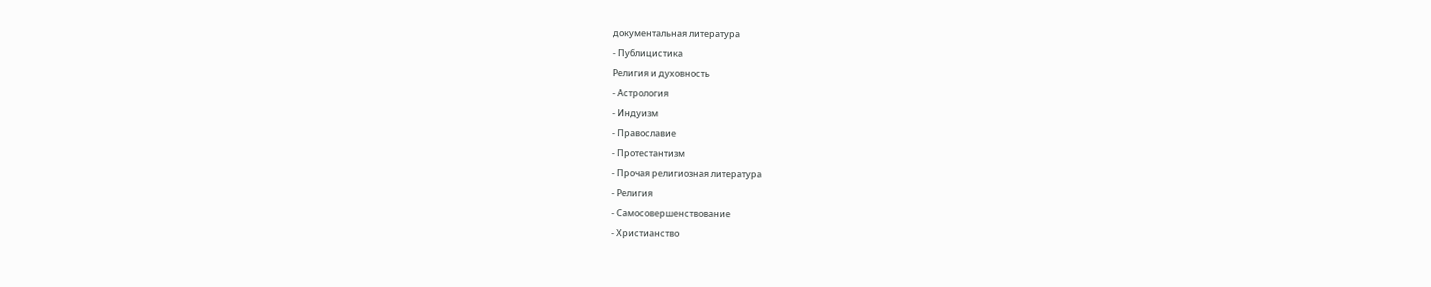документальная литература
- Публицистика
Религия и духовность
- Астрология
- Индуизм
- Православие
- Протестантизм
- Прочая религиозная литература
- Религия
- Самосовершенствование
- Христианство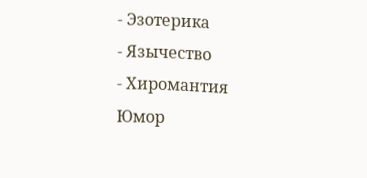- Эзотерика
- Язычество
- Хиромантия
Юмор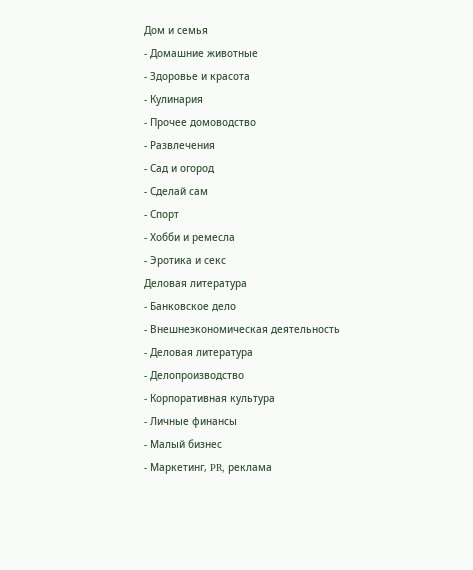Дом и семья
- Домашние животные
- Здоровье и красота
- Кулинария
- Прочее домоводство
- Развлечения
- Сад и огород
- Сделай сам
- Спорт
- Хобби и ремесла
- Эротика и секс
Деловая литература
- Банковское дело
- Внешнеэкономическая деятельность
- Деловая литература
- Делопроизводство
- Корпоративная культура
- Личные финансы
- Малый бизнес
- Маркетинг, PR, реклама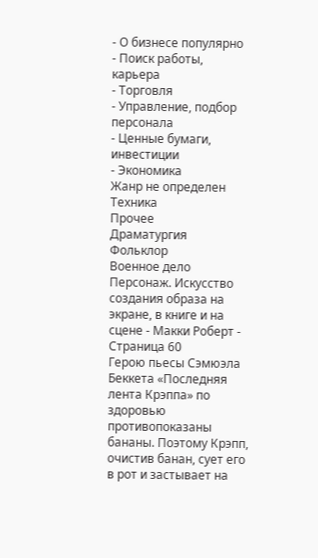- О бизнесе популярно
- Поиск работы, карьера
- Торговля
- Управление, подбор персонала
- Ценные бумаги, инвестиции
- Экономика
Жанр не определен
Техника
Прочее
Драматургия
Фольклор
Военное дело
Персонаж. Искусство создания образа на экране, в книге и на сцене - Макки Роберт - Страница 60
Герою пьесы Сэмюэла Беккета «Последняя лента Крэппа» по здоровью противопоказаны бананы. Поэтому Крэпп, очистив банан, сует его в рот и застывает на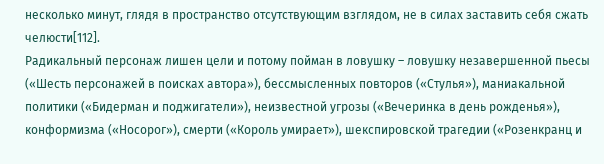несколько минут, глядя в пространство отсутствующим взглядом, не в силах заставить себя сжать челюсти[112].
Радикальный персонаж лишен цели и потому пойман в ловушку – ловушку незавершенной пьесы («Шесть персонажей в поисках автора»), бессмысленных повторов («Стулья»), маниакальной политики («Бидерман и поджигатели»), неизвестной угрозы («Вечеринка в день рожденья»), конформизма («Носорог»), смерти («Король умирает»), шекспировской трагедии («Розенкранц и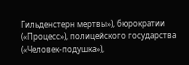Гильденстерн мертвы»), бюрократии («Процесс»), полицейского государства («Человек-подушка»),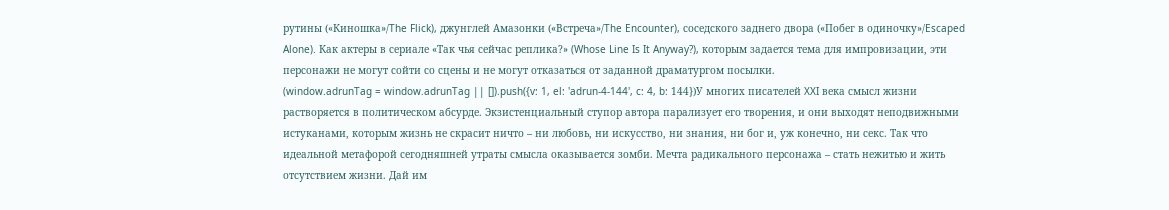рутины («Киношка»/The Flick), джунглей Амазонки («Встреча»/The Encounter), соседского заднего двора («Побег в одиночку»/Escaped Alone). Как актеры в сериале «Так чья сейчас реплика?» (Whose Line Is It Anyway?), которым задается тема для импровизации, эти персонажи не могут сойти со сцены и не могут отказаться от заданной драматургом посылки.
(window.adrunTag = window.adrunTag || []).push({v: 1, el: 'adrun-4-144', c: 4, b: 144})У многих писателей XXI века смысл жизни растворяется в политическом абсурде. Экзистенциальный ступор автора парализует его творения, и они выходят неподвижными истуканами, которым жизнь не скрасит ничто – ни любовь, ни искусство, ни знания, ни бог и, уж конечно, ни секс. Так что идеальной метафорой сегодняшней утраты смысла оказывается зомби. Мечта радикального персонажа – стать нежитью и жить отсутствием жизни. Дай им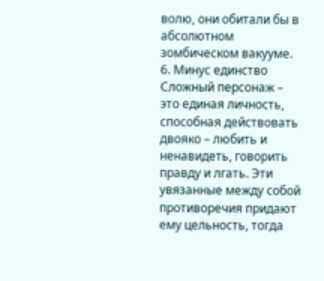волю, они обитали бы в абсолютном зомбическом вакууме.
6. Минус единство
Сложный персонаж – это единая личность, способная действовать двояко – любить и ненавидеть, говорить правду и лгать. Эти увязанные между собой противоречия придают ему цельность, тогда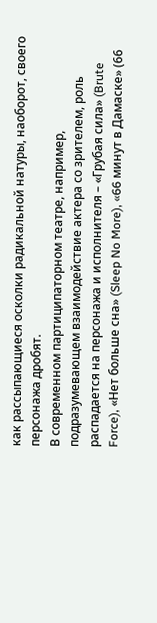как рассыпающиеся осколки радикальной натуры, наоборот, своего персонажа дробят.
В современном партиципаторном театре, например, подразумевающем взаимодействие актера со зрителем, роль распадается на персонажа и исполнителя – «Грубая сила» (Brute Force), «Нет больше сна» (Sleep No More), «66 минут в Дамаске» (66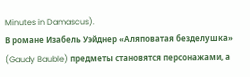Minutes in Damascus).
В романе Изабель Уэйднер «Аляповатая безделушка» (Gaudy Bauble) предметы становятся персонажами, а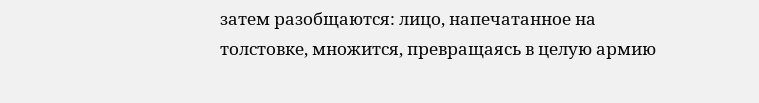затем разобщаются: лицо, напечатанное на толстовке, множится, превращаясь в целую армию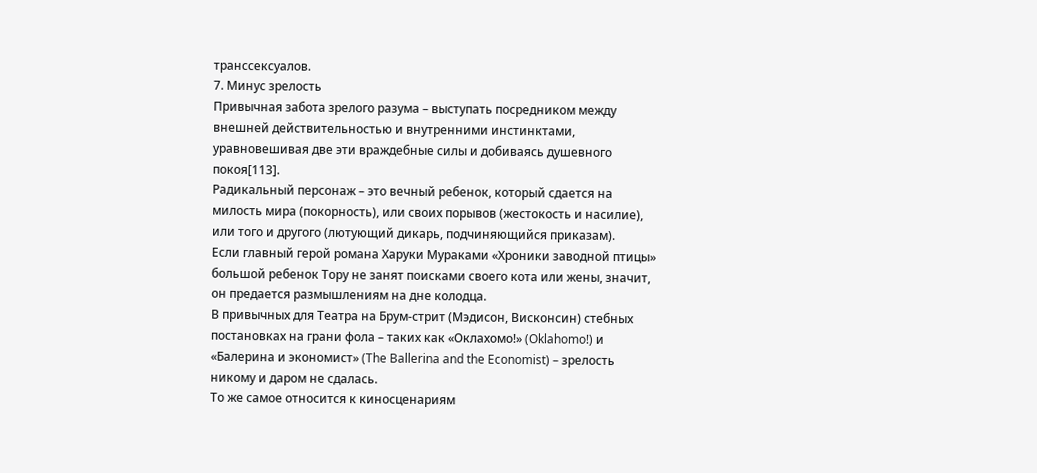транссексуалов.
7. Минус зрелость
Привычная забота зрелого разума – выступать посредником между внешней действительностью и внутренними инстинктами, уравновешивая две эти враждебные силы и добиваясь душевного покоя[113].
Радикальный персонаж – это вечный ребенок, который сдается на милость мира (покорность), или своих порывов (жестокость и насилие), или того и другого (лютующий дикарь, подчиняющийся приказам).
Если главный герой романа Харуки Мураками «Хроники заводной птицы» большой ребенок Тору не занят поисками своего кота или жены, значит, он предается размышлениям на дне колодца.
В привычных для Театра на Брум-стрит (Мэдисон, Висконсин) стебных постановках на грани фола – таких как «Оклахомо!» (Oklahomo!) и «Балерина и экономист» (The Ballerina and the Economist) – зрелость никому и даром не сдалась.
То же самое относится к киносценариям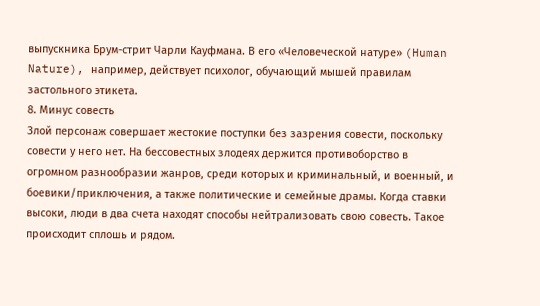выпускника Брум-стрит Чарли Кауфмана. В его «Человеческой натуре» (Human Nature), например, действует психолог, обучающий мышей правилам застольного этикета.
8. Минус совесть
Злой персонаж совершает жестокие поступки без зазрения совести, поскольку совести у него нет. На бессовестных злодеях держится противоборство в огромном разнообразии жанров, среди которых и криминальный, и военный, и боевики/приключения, а также политические и семейные драмы. Когда ставки высоки, люди в два счета находят способы нейтрализовать свою совесть. Такое происходит сплошь и рядом.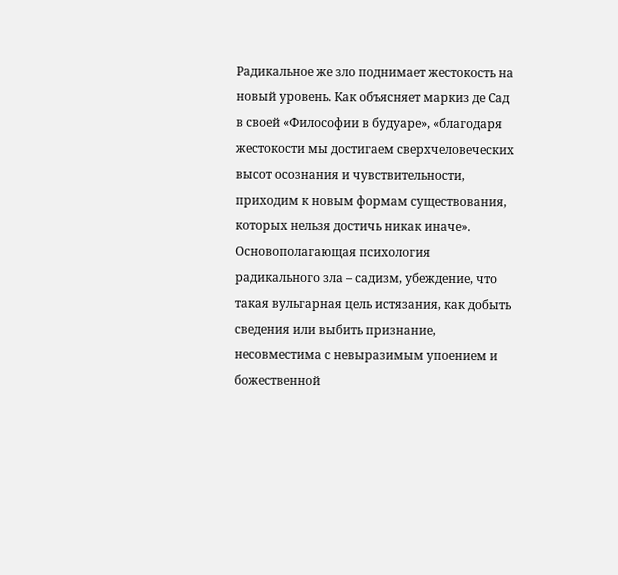Радикальное же зло поднимает жестокость на новый уровень. Как объясняет маркиз де Сад в своей «Философии в будуаре», «благодаря жестокости мы достигаем сверхчеловеческих высот осознания и чувствительности, приходим к новым формам существования, которых нельзя достичь никак иначе».
Основополагающая психология радикального зла – садизм, убеждение, что такая вульгарная цель истязания, как добыть сведения или выбить признание, несовместима с невыразимым упоением и божественной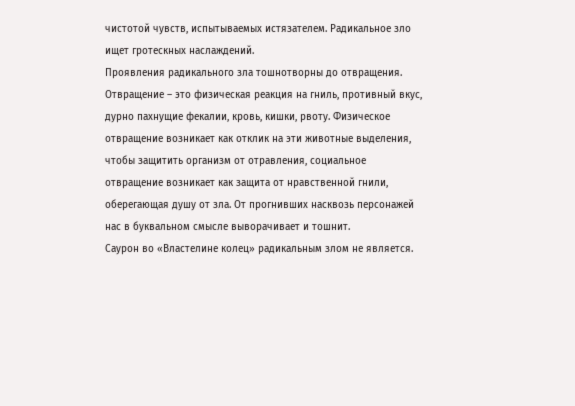чистотой чувств, испытываемых истязателем. Радикальное зло ищет гротескных наслаждений.
Проявления радикального зла тошнотворны до отвращения. Отвращение – это физическая реакция на гниль, противный вкус, дурно пахнущие фекалии, кровь, кишки, рвоту. Физическое отвращение возникает как отклик на эти животные выделения, чтобы защитить организм от отравления, социальное отвращение возникает как защита от нравственной гнили, оберегающая душу от зла. От прогнивших насквозь персонажей нас в буквальном смысле выворачивает и тошнит.
Саурон во «Властелине колец» радикальным злом не является.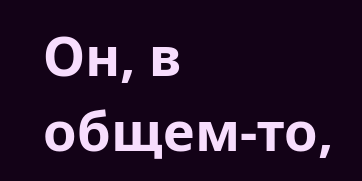Он, в общем-то,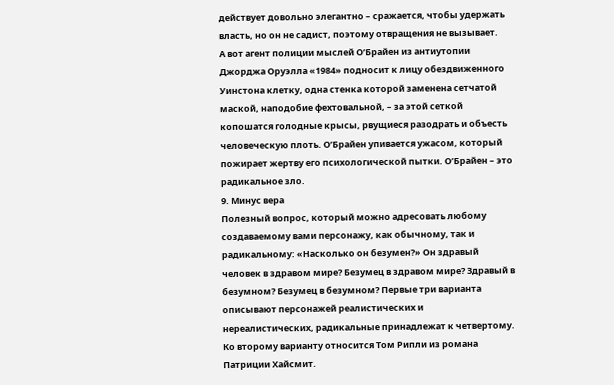действует довольно элегантно – сражается, чтобы удержать власть, но он не садист, поэтому отвращения не вызывает.
А вот агент полиции мыслей О’Брайен из антиутопии Джорджа Оруэлла «1984» подносит к лицу обездвиженного Уинстона клетку, одна стенка которой заменена сетчатой маской, наподобие фехтовальной, – за этой сеткой копошатся голодные крысы, рвущиеся разодрать и объесть человеческую плоть. О’Брайен упивается ужасом, который пожирает жертву его психологической пытки. О’Брайен – это радикальное зло.
9. Минус вера
Полезный вопрос, который можно адресовать любому создаваемому вами персонажу, как обычному, так и радикальному: «Насколько он безумен?» Он здравый человек в здравом мире? Безумец в здравом мире? Здравый в безумном? Безумец в безумном? Первые три варианта описывают персонажей реалистических и нереалистических, радикальные принадлежат к четвертому.
Ко второму варианту относится Том Рипли из романа Патриции Хайсмит.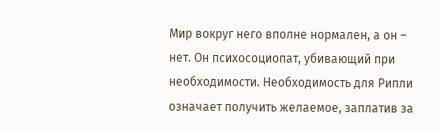Мир вокруг него вполне нормален, а он – нет. Он психосоциопат, убивающий при необходимости. Необходимость для Рипли означает получить желаемое, заплатив за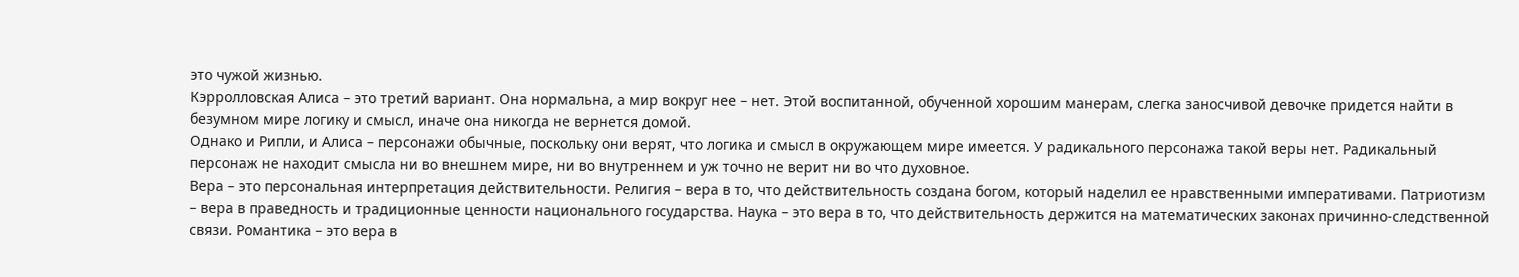это чужой жизнью.
Кэрролловская Алиса – это третий вариант. Она нормальна, а мир вокруг нее – нет. Этой воспитанной, обученной хорошим манерам, слегка заносчивой девочке придется найти в безумном мире логику и смысл, иначе она никогда не вернется домой.
Однако и Рипли, и Алиса – персонажи обычные, поскольку они верят, что логика и смысл в окружающем мире имеется. У радикального персонажа такой веры нет. Радикальный персонаж не находит смысла ни во внешнем мире, ни во внутреннем и уж точно не верит ни во что духовное.
Вера – это персональная интерпретация действительности. Религия – вера в то, что действительность создана богом, который наделил ее нравственными императивами. Патриотизм – вера в праведность и традиционные ценности национального государства. Наука – это вера в то, что действительность держится на математических законах причинно-следственной связи. Романтика – это вера в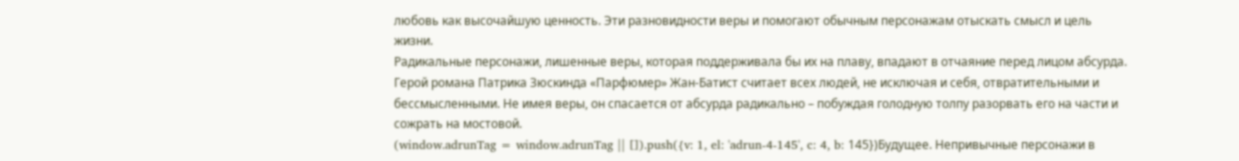любовь как высочайшую ценность. Эти разновидности веры и помогают обычным персонажам отыскать смысл и цель жизни.
Радикальные персонажи, лишенные веры, которая поддерживала бы их на плаву, впадают в отчаяние перед лицом абсурда.
Герой романа Патрика Зюскинда «Парфюмер» Жан-Батист считает всех людей, не исключая и себя, отвратительными и бессмысленными. Не имея веры, он спасается от абсурда радикально – побуждая голодную толпу разорвать его на части и сожрать на мостовой.
(window.adrunTag = window.adrunTag || []).push({v: 1, el: 'adrun-4-145', c: 4, b: 145})Будущее. Непривычные персонажи в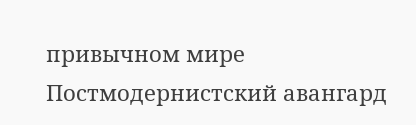привычном мире
Постмодернистский авангард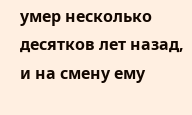умер несколько десятков лет назад, и на смену ему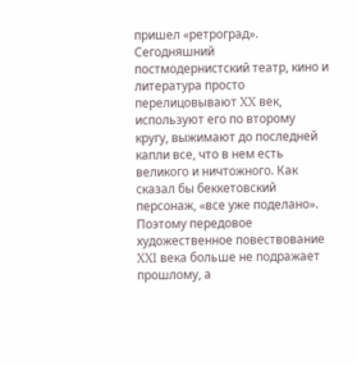пришел «ретроград». Сегодняшний постмодернистский театр, кино и литература просто перелицовывают XX век, используют его по второму кругу, выжимают до последней капли все, что в нем есть великого и ничтожного. Как сказал бы беккетовский персонаж, «все уже поделано». Поэтому передовое художественное повествование XXI века больше не подражает прошлому, а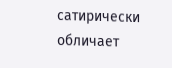сатирически обличает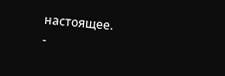настоящее.
-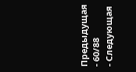Предыдущая
- 60/88
- Следующая